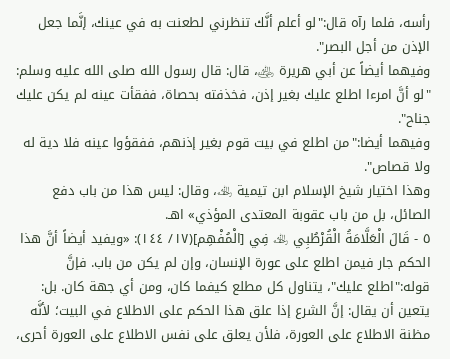رأسه، فلما رآه قال:"لو أعلم أنَّك تنظرني لطعنت به في عينك، إنَّما جعل الإذن من أجل البصر".
وفيهما أيضاً عن أبي هريرة ﵁، قال: قال رسول الله صلى الله عليه وسلم: "لو أنَّ امرءا اطلع عليك بغير إذن، فخذفته بحصاة، ففقأت عينه لم يكن عليك جناح".
وفيهما أيضا:"من اطلع في بيت قوم بغير إذنهم، ففقؤوا عينه فلا دية له ولا قصاص".
وهذا اختيار شيخ الإسلام ابن تيمية ﵀، وقال: ليس هذا من باب دفع الصائل، بل من باب عقوبة المعتدى المؤذي» اهـ.
٥ - قَالَ الْعَلَّامَةُ الْقُرْطُبِي ﵀ فِي [الْمُفْهِم](١٧/ ١٤٤): «ويفيد أيضاً أنَّ هذا الحكم جار فيمن اطلع على عورة الإنسان، وإن لم يكن من باب. فإنَّ قوله:"اطلع عليك"، يتناول كل مطلع كيفما كان، ومن أي جهة كان. بل: يتعين أن يقال: إنَّ الشرع إذا علق هذا الحكم على الاطلاع في البيت؛ لأنَّه مظنة الاطلاع على العورة، فلأن يعلق على نفس الاطلاع على العورة أحرى،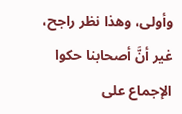وأولى، وهذا نظر راجح، غير أنَّ أصحابنا حكوا الإجماع على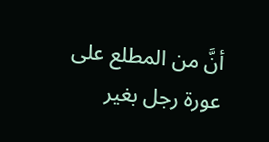أنَّ من المطلع على عورة رجل بغير